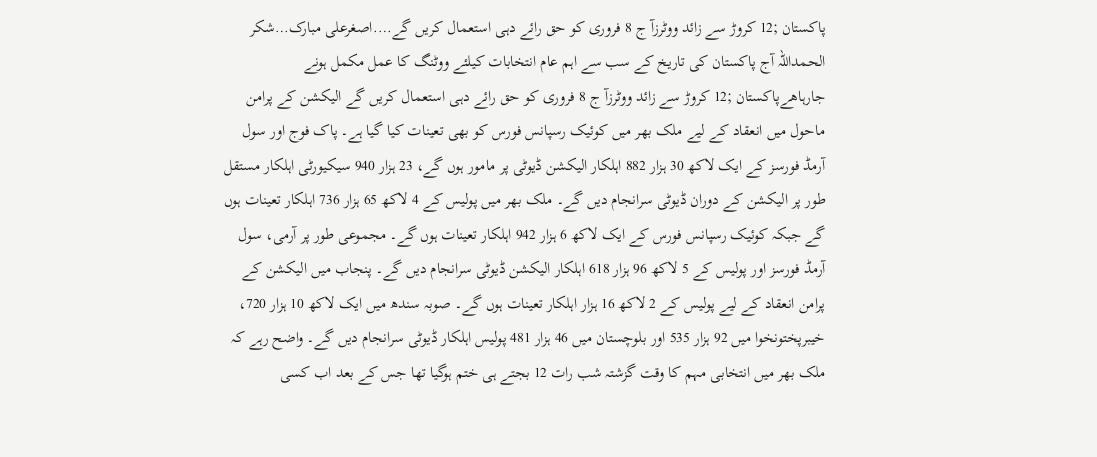پاکستان ;12 کروڑ سے زائد ووٹرزآ ج 8 فروری کو حق رائے دہی استعمال کریں گے….اصغرعلی مبارک…شکر الحمداللہ آج پاکستان کی تاریخ کے سب سے اہم عام انتخابات کیلئے ووٹنگ کا عمل مکمل ہونے جارہاھےپاکستان ;12 کروڑ سے زائد ووٹرزآ ج 8 فروری کو حق رائے دہی استعمال کریں گے الیکشن کے پرامن ماحول میں انعقاد کے لیے ملک بھر میں کوئیک رسپانس فورس کو بھی تعینات کیا گیا ہے۔ پاک فوج اور سول آرمڈ فورسز کے ایک لاکھ 30 ہزار 882 اہلکار الیکشن ڈیوٹی پر مامور ہوں گے، 23 ہزار 940 سیکیورٹی اہلکار مستقل طور پر الیکشن کے دوران ڈیوٹی سرانجام دیں گے۔ ملک بھر میں پولیس کے 4 لاکھ 65 ہزار 736 اہلکار تعینات ہوں گے جبکہ کوئیک رسپانس فورس کے ایک لاکھ 6 ہزار 942 اہلکار تعینات ہوں گے۔ مجموعی طور پر آرمی، سول آرمڈ فورسز اور پولیس کے 5 لاکھ 96 ہزار 618 اہلکار الیکشن ڈیوٹی سرانجام دیں گے۔ پنجاب میں الیکشن کے پرامن انعقاد کے لیے پولیس کے 2 لاکھ 16 ہزار اہلکار تعینات ہوں گے۔ صوبہ سندھ میں ایک لاکھ 10 ہزار 720، خیبرپختونخوا میں 92 ہزار 535 اور بلوچستان میں 46 ہزار 481 پولیس اہلکار ڈیوٹی سرانجام دیں گے۔ واضح رہے کہ ملک بھر میں انتخابی مہم کا وقت گزشتہ شب رات 12 بجتے ہی ختم ہوگیا تھا جس کے بعد اب کسی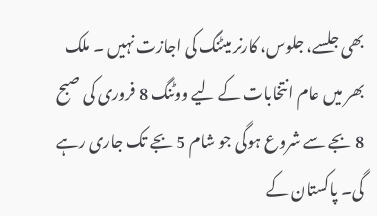بھی جلسے، جلوس، کارنر میٹنگ کی اجازت نہیں ۔ ملک بھر میں عام انتخابات کے لیے ووٹنگ 8 فروری کی صبح 8 بجے سے شروع ہوگی جو شام 5 بجے تک جاری رہے گی۔ پاکستان کے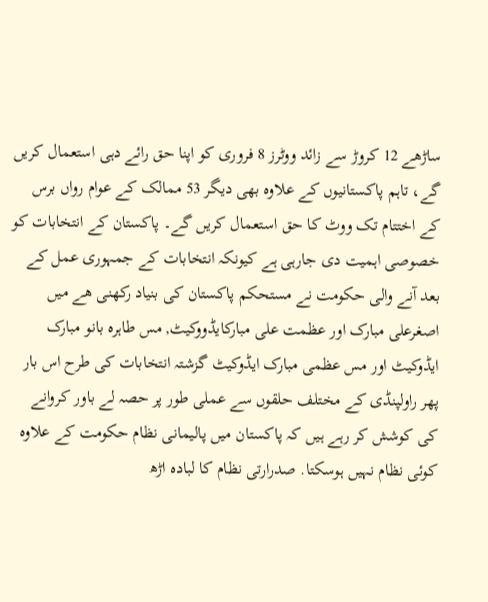ساڑھے 12 کروڑ سے زائد ووٹرز 8 فروری کو اپنا حق رائے دہی استعمال کریں گے، تاہم پاکستانیوں کے علاوہ بھی دیگر 53 ممالک کے عوام رواں برس کے اختتام تک ووٹ کا حق استعمال کریں گے۔ پاکستان کے انتخابات کو خصوصی اہمیت دی جارہی ہے کیونکہ انتخابات کے جمہوری عمل کے بعد آنے والی حکومت نے مستحکم پاکستان کی بنیاد رکھنی ھے میں اصغرعلی مبارک اور عظمت علی مبارکایڈووکیٹ, مس طاہرہ بانو مبارک ایڈوکیٹ اور مس عظمی مبارک ایڈوکیٹ گزشتہ انتخابات کی طرح اس بار پھر راولپنڈی کے مختلف حلقوں سے عملی طور پر حصہ لے باور کروانے کی کوشش کر رہے ہیں کہ پاکستان میں پالیمانی نظام حکومت کے علاوہ کوئی نظام نہیں ہوسکتا. صدرارتی نظام کا لبادہ اڑھ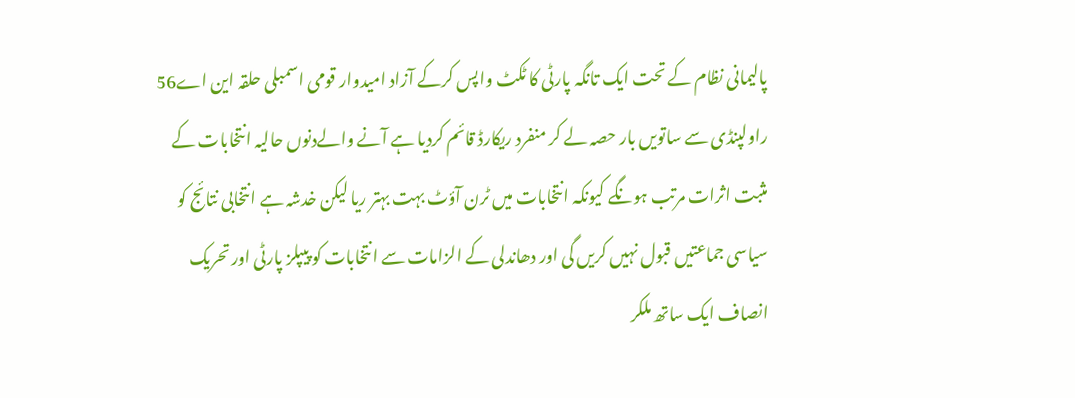پالیمانی نظام کے تحت ایک تانگہ پارٹی کا ٹکٹ واپس کرکے آزاد امیدوار قومی اسمبلی حلقہ این اے56 راولپنڈی سے ساتویں بار حصہ لے کر منفرد ریکارڈ قائم کردیا ہے آنے والےدنوں حالیہ انتخابات کے مثبت اثرات مرتب ہونگے کیونکہ انتخابات میں ٹرن آؤٹ بہت بہتر ریا لیکن خدشہ ہے انتخابی نتائج کو سیاسی جماعتیں قبول نہیں کریں گی اور دھاندلی کے الزامات سے انتخابات کو پیپلز پارٹی اور تحریک انصاف ایک ساتھ ملکر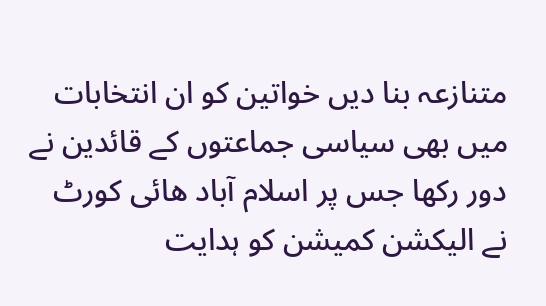متنازعہ بنا دیں خواتین کو ان انتخابات میں بھی سیاسی جماعتوں کے قائدین نے دور رکھا جس پر اسلام آباد ھائی کورٹ نے الیکشن کمیشن کو ہدایت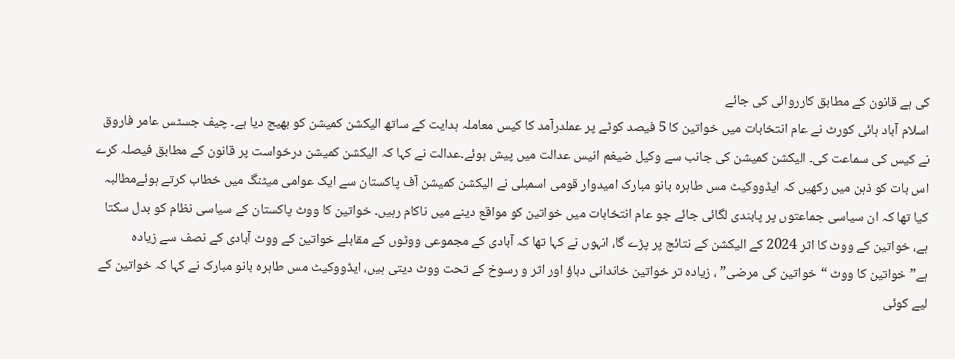کی ہے قانون کے مطابق کارروائی کی جائے
اسلام آباد ہائی کورٹ نے عام انتخابات میں خواتین کا 5 فیصد کوٹے پر عملدرآمد کا کیس معاملہ ہدایت کے ساتھ الیکشن کمیشن کو بھیج دیا ہے۔ چیف جسٹس عامر فاروق نے کیس کی سماعت کی۔ الیکشن کمیشن کی جانب سے وکیل ضیغم انیس عدالت میں پیش ہوئے۔عدالت نے کہا کہ الیکشن کمیشن درخواست پر قانون کے مطابق فیصلہ کرے اس بات کو ذہن میں رکھیں کہ ایڈووکیٹ مس طاہرہ بانو مبارک امیدوار قومی اسمبلی نے الیکشن کمیشن آف پاکستان سے ایک عوامی میٹنگ میں خطاب کرتے ہوئےمطالبہ کیا تھا کہ ان سیاسی جماعتوں پر پابندی لگائی جائے جو عام انتخابات میں خواتین کو مواقع دینے میں ناکام رہیں۔ خواتین کا ووٹ پاکستان کے سیاسی نظام کو بدل سکتا ہے، خواتین کے ووٹ کا اثر 2024 کے الیکشن کے نتائج پر پڑے گا، انہوں نے کہا تھا کہ آبادی کے مجموعی ووٹوں کے مقابلے خواتین کے ووٹ آبادی کے نصف سے زیادہ ہے”خواتین کا ووٹ “خواتین کی مرضی” ، زیادہ تر خواتین خاندانی دباؤ اور اثر و رسوخ کے تحت ووٹ دیتی ہیں، ایڈووکیٹ مس طاہرہ بانو مبارک نے کہا کہ خواتین کے لیے کوئی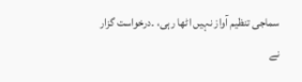سماجی تنظیم آواز نہیں اٹھا رہی، ۔درخواست گزار نے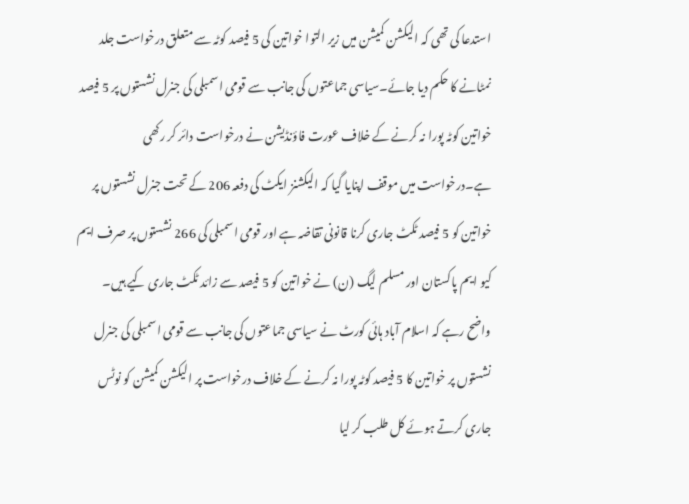استدعا کی تھی کہ الیکشن کمیشن میں زیر التوا خواتین کی 5 فیصد کوٹہ سے متعلق درخواست جلد نمٹانے کا حکم دیا جائے۔سیاسی جماعتوں کی جانب سے قومی اسمبلی کی جنرل نشستوں پر 5 فیصد خواتین کوٹہ پورا نہ کرنے کے خلاف عورت فاؤنڈیشن نے درخواست دائر کر رکھی ہے۔درخواست میں موقف اپنایا گیا کہ الیکشنز ایکٹ کی دفعہ 206 کے تحت جنرل نشستوں پر خواتین کو 5 فیصد ٹکٹ جاری کرنا قانونی تقاضہ ہے اور قومی اسمبلی کی 266 نشستوں پر صرف ایم کیو ایم پاکستان اور مسلم لیگ (ن) نے خواتین کو 5 فیصد سے زائد ٹکٹ جاری کیے ہیں۔ واضح رہے کہ اسلام آباد ہائی کورٹ نے سیاسی جماعتوں کی جانب سے قومی اسمبلی کی جنرل نشستوں پر خواتین کا 5 فیصد کوٹہ پورا نہ کرنے کے خلاف درخواست پر الیکشن کمیشن کو نوٹس جاری کرتے ہوئے کل طلب کر لیا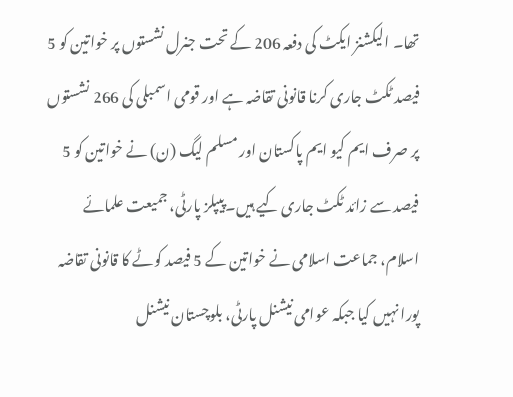تھا۔ الیکشنز ایکٹ کی دفعہ 206 کے تحت جنرل نشستوں پر خواتین کو 5 فیصد ٹکٹ جاری کرنا قانونی تقاضہ ہے اور قومی اسمبلی کی 266 نشستوں پر صرف ایم کیو ایم پاکستان اور مسلم لیگ (ن) نے خواتین کو 5 فیصد سے زائد ٹکٹ جاری کیے ہیں۔پیپلز پارٹی، جمیعت علمائے اسلام، جماعت اسلامی نے خواتین کے 5 فیصد کوٹے کا قانونی تقاضہ پورا نہیں کیا جبکہ عوامی نیشنل پارٹی، بلوچستان نیشنل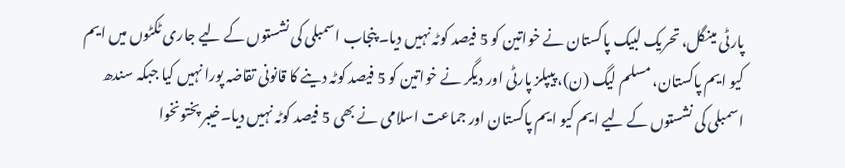پارٹی مینگل، تحریک لبیک پاکستان نے خواتین کو 5 فیصد کوٹہ نہیں دیا۔ پنجاب اسمبلی کی نشستوں کے لیے جاری ٹکٹوں میں ایم کیو ایم پاکستان، مسلم لیگ (ن)، پیپلز پارٹی اور دیگر نے خواتین کو 5 فیصد کوٹہ دینے کا قانونی تقاضہ پورا نہیں کیا جبکہ سندھ اسمبلی کی نشستوں کے لیے ایم کیو ایم پاکستان اور جماعت اسلامی نے بھی 5 فیصد کوٹہ نہیں دیا۔خیبر پختونخوا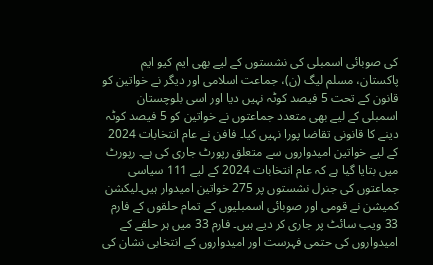کی صوبائی اسمبلی کی نشستوں کے لیے بھی ایم کیو ایم پاکستان، مسلم لیگ (ن)، جماعت اسلامی اور دیگر نے خواتین کو قانون کے تحت 5 فیصد کوٹہ نہیں دیا اور اسی بلوچستان اسمبلی کے لیے بھی متعدد جماعتوں نے خواتین کو 5 فیصد کوٹہ دینے کا قانونی تقاضا پورا نہیں کیا۔ فافن نے عام انتخابات 2024 کے لیے خواتین امیدواروں سے متعلق رپورٹ جاری کی ہے۔ رپورٹ میں بتایا گیا ہے کہ عام انتخابات 2024 کے لیے 111 سیاسی جماعتوں کی جنرل نشستوں پر 275 خواتین امیدوار ہیں۔لیکشن کمیشن نے قومی اور صوبائی اسمبلیوں کے تمام حلقوں کے فارم 33 ویب سائٹ پر جاری کر دیے ہیں۔ فارم 33 میں ہر حلقے کے امیدواروں کی حتمی فہرست اور امیدواروں کے انتخابی نشان کی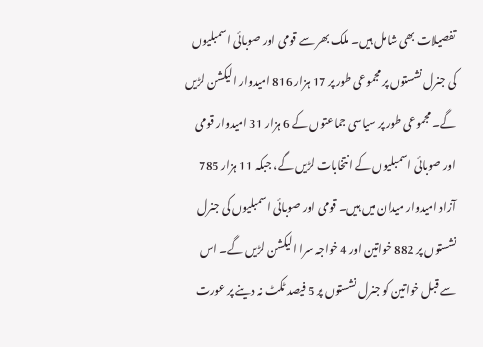تفصیلات بھی شامل ہیں۔ ملک بھر سے قومی اور صوبائی اسمبلیوں کی جنرل نشستوں پر مجموعی طور پر 17 ہزار 816 امیدوار الیکشن لڑیں گے۔ مجموعی طور پر سیاسی جماعتوں کے 6 ہزار 31 امیدوار قومی اور صوبائی اسمبلیوں کے انتخابات لڑیں گے، جبکہ 11 ہزار 785 آزاد امیدوار میدان میں ہیں۔ قومی اور صوبائی اسمبلیوں کی جنرل نشستوں پر 882 خواتین اور 4 خواجہ سرا الیکشن لڑیں گے۔ اس سے قبل خواتین کو جنرل نشستوں پر 5 فیصد ٹکٹ نہ دینے پر عورت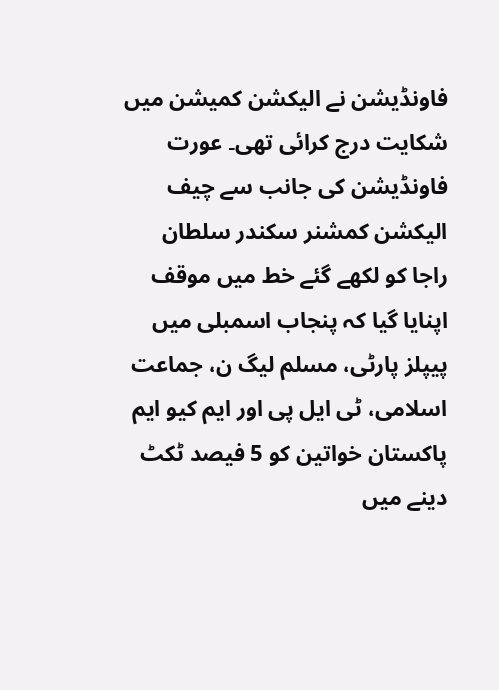فاونڈیشن نے الیکشن کمیشن میں شکایت درج کرائی تھی۔ عورت فاونڈیشن کی جانب سے چیف الیکشن کمشنر سکندر سلطان راجا کو لکھے گئے خط میں موقف اپنایا گیا کہ پنجاب اسمبلی میں پیپلز پارٹی، مسلم لیگ ن، جماعت اسلامی، ٹی ایل پی اور ایم کیو ایم پاکستان خواتین کو 5 فیصد ٹکٹ دینے میں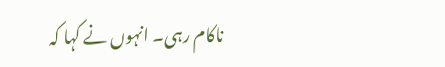ناکام رہی۔ انہوں نے کہا کہ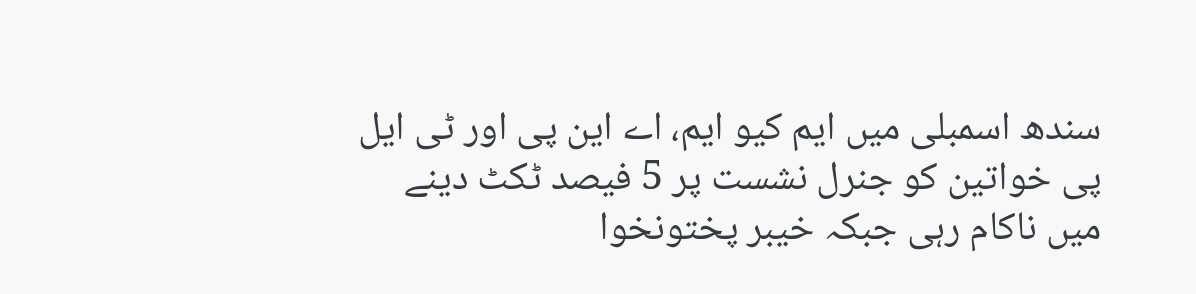سندھ اسمبلی میں ایم کیو ایم، اے این پی اور ٹی ایل پی خواتین کو جنرل نشست پر 5 فیصد ٹکٹ دینے میں ناکام رہی جبکہ خیبر پختونخوا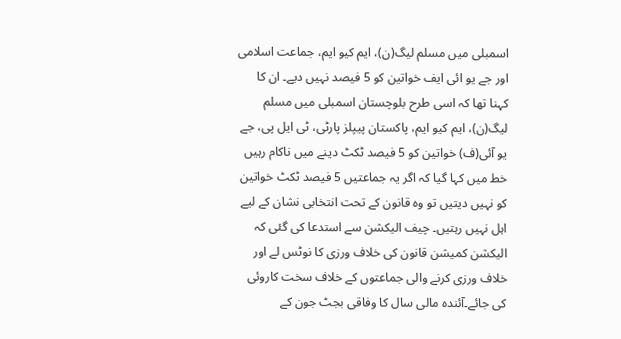اسمبلی میں مسلم لیگ(ن)، ایم کیو ایم، جماعت اسلامی اور جے یو ائی ایف خواتین کو 5 فیصد نہیں دیے۔ ان کا کہنا تھا کہ اسی طرح بلوچستان اسمبلی میں مسلم لیگ(ن)، ایم کیو ایم، پاکستان پیپلز پارٹی، ٹی ایل پی، جے یو آئی(ف) خواتین کو 5 فیصد ٹکٹ دینے میں ناکام رہیں خط میں کہا گیا کہ اگر یہ جماعتیں 5 فیصد ٹکٹ خواتین کو نہیں دیتیں تو وہ قانون کے تحت انتخابی نشان کے لیے اہل نہیں رہتیں۔ چیف الیکشن سے استدعا کی گئی کہ الیکشن کمیشن قانون کی خلاف ورزی کا نوٹس لے اور خلاف ورزی کرنے والی جماعتوں کے خلاف سخت کاروئی کی جائے۔آئندہ مالی سال کا وفاقی بجٹ جون کے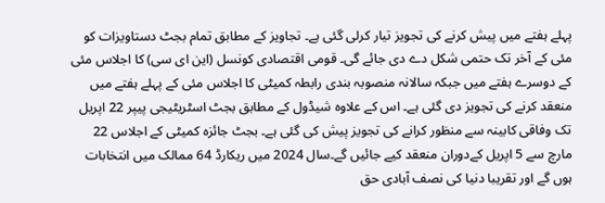پہلے ہفتے میں پیش کرنے کی تجویز تیار کرلی گئی ہے۔ تجاویز کے مطابق تمام بجٹ دستاویزات کو مئی کے آخر تک حتمی شکل دے دی جائے گی۔ قومی اقتصادی کونسل (این ای سی) کا اجلاس مئی کے دوسرے ہفتے میں جبکہ سالانہ منصوبہ بندی رابطہ کمیٹی کا اجلاس مئی کے پہلے ہفتے میں منعقد کرنے کی تجویز دی گئی ہے۔ اس کے علاوہ شیڈول کے مطابق بجٹ اسٹریٹیجی پیپر 22 اپریل تک وفاقی کابینہ سے منظور کرانے کی تجویز پیش کی گئی ہے۔ بجٹ جائزہ کمیٹی کے اجلاس 22 مارچ سے 5 اپریل کےدوران منعقد کیے جائیں گے۔سال 2024 میں ریکارڈ 64 ممالک میں انتخابات ہوں گے اور تقریبا دنیا کی نصف آبادی حق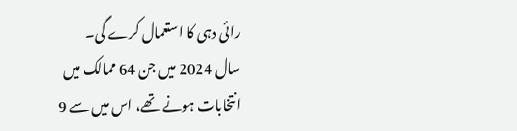رائی دہی کا استعمال کرے گی۔
سال 2024 میں جن 64 ممالک میں انتخابات ہونے تھے، اس میں سے 9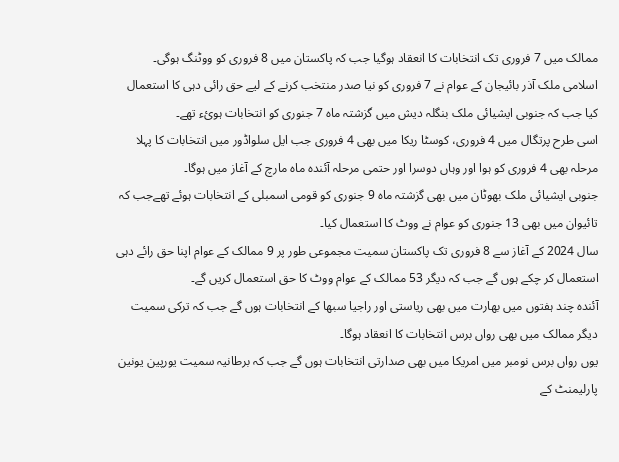ممالک میں 7 فروری تک انتخابات کا انعقاد ہوگیا جب کہ پاکستان میں 8 فروری کو ووٹنگ ہوگی۔
اسلامی ملک آذر بائیجان کے عوام نے 7 فروری کو نیا صدر منتخب کرنے کے لیے حق رائی دہی کا استعمال کیا جب کہ جنوبی ایشیائی ملک بنگلہ دیش میں گزشتہ ماہ 7 جنوری کو انتخابات ہوئء تھے۔
اسی طرح پرتگال میں 4 فروری، کوسٹا ریکا میں بھی 4 فروری جب ایل سلواڈور میں انتخابات کا پہلا مرحلہ بھی 4 فروری کو ہوا اور وہاں دوسرا اور حتمی مرحلہ آئندہ ماہ مارچ کے آغاز میں ہوگا۔
جنوبی ایشیائی ملک بھوٹان میں بھی گزشتہ ماہ 9 جنوری کو قومی اسمبلی کے انتخابات ہوئے تھےجب کہ تائیوان میں بھی 13 جنوری کو عوام نے ووٹ کا استعمال کیا۔
سال 2024 کے آغاز سے 8 فروری تک پاکستان سمیت مجموعی طور پر 9 ممالک کے عوام اپنا حق رائے دہی استعمال کر چکے ہوں گے جب کہ دیگر 53 ممالک کے عوام ووٹ کا حق استعمال کریں گے۔
آئندہ چند ہفتوں میں بھارت میں بھی ریاستی اور راجیا سبھا کے انتخابات ہوں گے جب کہ ترکی سمیت دیگر ممالک میں بھی رواں برس انتخابات کا انعقاد ہوگا۔
یوں رواں برس نومبر میں امریکا میں بھی صدارتی انتخابات ہوں گے جب کہ برطانیہ سمیت یورپین یونین پارلیمنٹ کے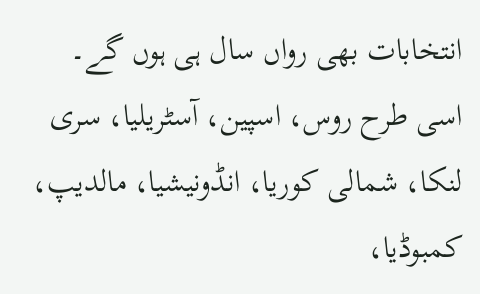انتخابات بھی رواں سال ہی ہوں گے۔
اسی طرح روس، اسپین، آسٹریلیا، سری لنکا، شمالی کوریا، انڈونیشیا، مالدیپ، کمبوڈیا،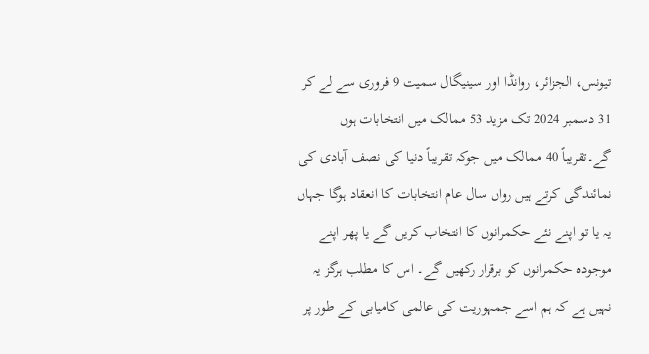تیونس، الجزائر، روانڈا اور سینیگال سمیت 9 فروری سے لے کر 31 دسمبر 2024 تک مزید 53 ممالک میں انتخابات ہوں گے۔تقریباً 40 ممالک میں جوکہ تقریباً دنیا کی نصف آبادی کی نمائندگی کرتے ہیں رواں سال عام انتخابات کا انعقاد ہوگا جہاں یہ یا تو اپنے نئے حکمرانوں کا انتخاب کریں گے یا پھر اپنے موجودہ حکمرانوں کو برقرار رکھیں گے۔ اس کا مطلب ہرگز یہ نہیں ہے کہ ہم اسے جمہوریت کی عالمی کامیابی کے طور پر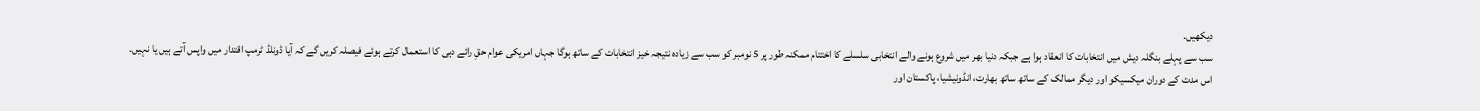دیکھیں۔
سب سے پہلے بنگلہ دیش میں انتخابات کا انعقاد ہوا ہے جبکہ دنیا بھر میں شروع ہونے والے انتخابی سلسلے کا اختتام ممکنہ طور پر 5 نومبر کو سب سے زیادہ نتیجہ خیز انتخابات کے ساتھ ہوگا جہاں امریکی عوام حقِ رائے دہی کا استعمال کرتے ہوئے فیصلہ کریں گے کہ آیا ڈونلڈ ٹرمپ اقتدار میں واپس آتے ہیں یا نہیں۔
اس مدت کے دوران میکسیکو اور دیگر ممالک کے ساتھ ساتھ بھارت، انڈونیشیا، پاکستان اور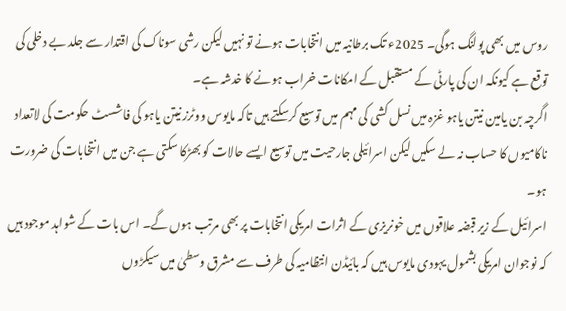روس میں بھی پولنگ ہوگی۔ 2025ء تک برطانیہ میں انتخابات ہونے تو نہیں لیکن رشی سوناک کی اقتدار سے جلد بے دخلی کی توقع ہے کیونکہ ان کی پارٹی کے مستقبل کے امکانات خراب ہونے کا خدشہ ہے۔
اگرچہ بن یامین نیتن یاہو غزہ میں نسل کشی کی مہم میں توسیع کرسکتے ہیں تاکہ مایوس ووٹرز نیتن یاہو کی فاشسٹ حکومت کی لاتعداد ناکامیوں کا حساب نہ لے سکیں لیکن اسرائیلی جارحیت میں توسیع ایسے حالات کو بھڑکا سکتی ہے جن میں انتخابات کی ضرورت ہو۔
اسرائیل کے زیر قبضہ علاقوں میں خونریزی کے اثرات امریکی انتخابات پر بھی مرتب ہوں گے۔ اس بات کے شواہد موجود ہیں کہ نوجوان امریکی بشمول یہودی مایوس ہیں کہ بائیڈن انتظامیہ کی طرف سے مشرق وسطیٰ میں سیکڑوں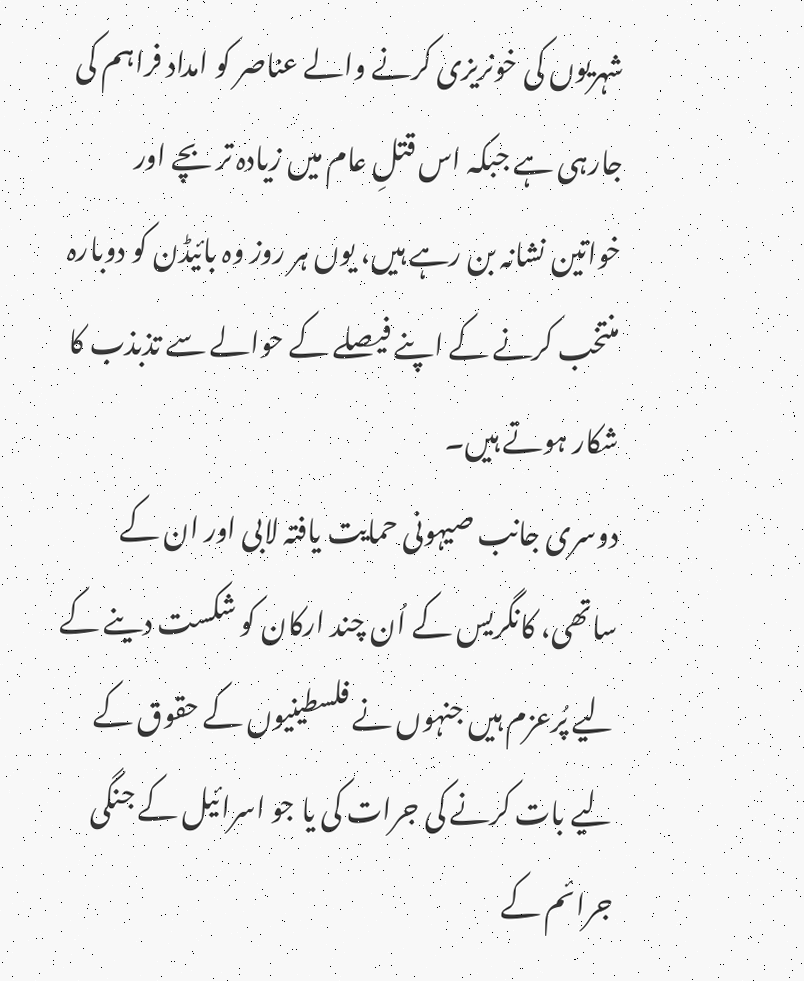شہریوں کی خونریزی کرنے والے عناصر کو امداد فراہم کی جارہی ہے جبکہ اس قتلِ عام میں زیادہ تر بچے اور خواتین نشانہ بن رہے ہیں، یوں ہر روز وہ بائیڈن کو دوبارہ منتخب کرنے کے اپنے فیصلے کے حوالے سے تذبذب کا شکار ہوتے ہیں۔
دوسری جانب صیہونی حمایت یافتہ لابی اور ان کے ساتھی، کانگریس کے اُن چند ارکان کو شکست دینے کے لیے پُرعزم ہیں جنہوں نے فلسطینیوں کے حقوق کے لیے بات کرنے کی جرات کی یا جو اسرائیل کے جنگی جرائم کے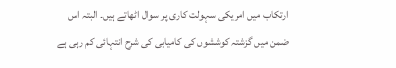ارتکاب میں امریکی سہولت کاری پر سوال اٹھاتے ہیں۔ البتہ اس ضمن میں گزشتہ کوششوں کی کامیابی کی شرح انتہائی کم رہی ہے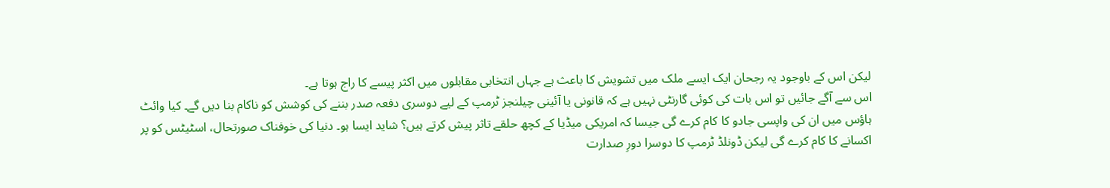لیکن اس کے باوجود یہ رجحان ایک ایسے ملک میں تشویش کا باعث ہے جہاں انتخابی مقابلوں میں اکثر پیسے کا راج ہوتا ہے۔
اس سے آگے جائیں تو اس بات کی کوئی گارنٹی نہیں ہے کہ قانونی یا آئینی چیلنجز ٹرمپ کے لیے دوسری دفعہ صدر بننے کی کوشش کو ناکام بنا دیں گے۔ کیا وائٹ ہاؤس میں ان کی واپسی جادو کا کام کرے گی جیسا کہ امریکی میڈیا کے کچھ حلقے تاثر پیش کرتے ہیں؟ شاید ایسا ہو۔ دنیا کی خوفناک صورتحال، اسٹیٹس کو پر اکسانے کا کام کرے گی لیکن ڈونلڈ ٹرمپ کا دوسرا دورِ صدارت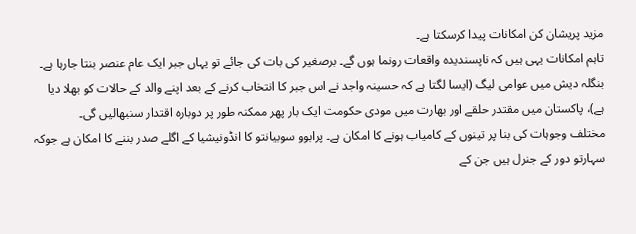مزید پریشان کن امکانات پیدا کرسکتا ہے۔
تاہم امکانات یہی ہیں کہ ناپسندیدہ واقعات رونما ہوں گے۔ برصغیر کی بات کی جائے تو یہاں جبر ایک عام عنصر بنتا جارہا ہے۔ بنگلہ دیش میں عوامی لیگ (ایسا لگتا ہے کہ حسینہ واجد نے اس جبر کا انتخاب کرنے کے بعد اپنے والد کے حالات کو بھلا دیا ہے)، پاکستان میں مقتدر حلقے اور بھارت میں مودی حکومت ایک بار پھر ممکنہ طور پر دوبارہ اقتدار سنبھالیں گی۔
مختلف وجوہات کی بنا پر تینوں کے کامیاب ہونے کا امکان ہے۔ پرابوو سوبیانتو کا انڈونیشیا کے اگلے صدر بننے کا امکان ہے جوکہ سہارتو دور کے جنرل ہیں جن کے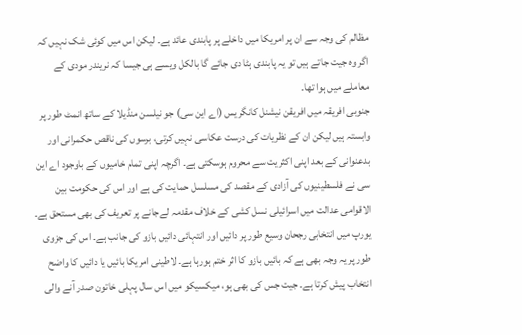مظالم کی وجہ سے ان پر امریکا میں داخلے پر پابندی عائد ہے۔ لیکن اس میں کوئی شک نہیں کہ اگر وہ جیت جاتے ہیں تو یہ پابندی ہٹا دی جائے گا بالکل ویسے ہی جیسا کہ نریندر مودی کے معاملے میں ہوا تھا۔
جنوبی افریقہ میں افریقن نیشنل کانگریس (اے این سی) جو نیلسن منڈیلا کے ساتھ انمٹ طور پر وابستہ ہیں لیکن ان کے نظریات کی درست عکاسی نہیں کرتی، برسوں کی ناقص حکمرانی اور بدعنوانی کے بعد اپنی اکثریت سے محروم ہوسکتی ہے۔ اگرچہ اپنی تمام خامیوں کے باوجود اے این سی نے فلسطینیوں کی آزادی کے مقصد کی مسلسل حمایت کی ہے اور اس کی حکومت بین الاقوامی عدالت میں اسرائیلی نسل کشی کے خلاف مقدمہ لےجانے پر تعریف کی بھی مستحق ہے۔
یورپ میں انتخابی رجحان وسیع طور پر دائیں اور انتہائی دائیں بازو کی جانب ہے۔ اس کی جزوی طور پر یہ وجہ بھی ہے کہ بائیں بازو کا اثر ختم ہورہا ہے۔ لاطینی امریکا بائیں یا دائیں کا واضح انتخاب پیش کرتا ہے۔ جیت جس کی بھی ہو، میکسیکو میں اس سال پہلی خاتون صدر آنے والی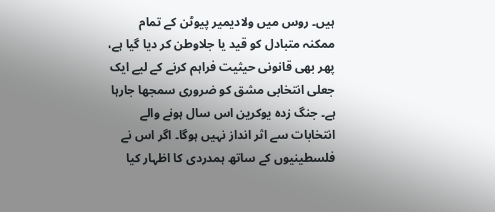ہیں۔ روس میں ولادیمیر پیوٹن کے تمام ممکنہ متبادل کو قید یا جلاوطن کر دیا گیا ہے، پھر بھی قانونی حیثیت فراہم کرنے کے لیے ایک جعلی انتخابی مشق کو ضروری سمجھا جارہا ہے۔ جنگ زدہ یوکرین اس سال ہونے والے انتخابات سے اثر انداز نہیں ہوگا۔ اگر اس نے فلسطینیوں کے ساتھ ہمدردی کا اظہار کیا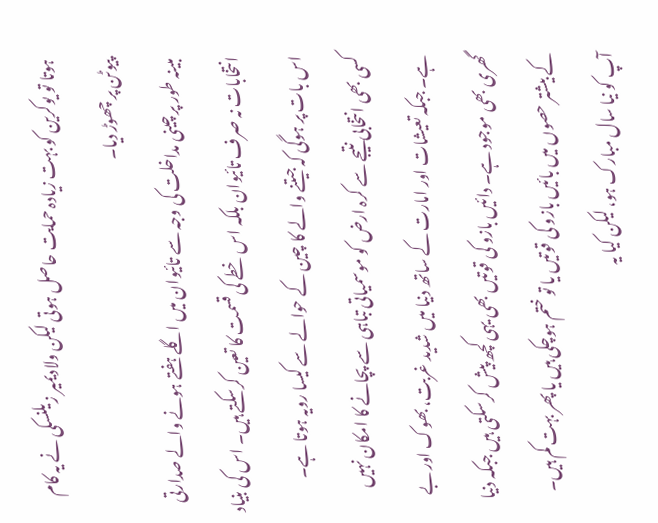ہوتا تو یوکرین کو بہت زیادہ حمایت حاصل ہوتی لیکن ولادیمیر زیلنسکی نے یہ کام پیوٹن پر چھوڑ دیا۔
مبینہ طور پر چینی مداخلت کی وجہ سے تائیوان میں اگلے ہفتے ہونے والے صدارتی انتخابات نہ صرف تائیوان بلکہ اس خطے کی قسمت کا تعین کرسکتے ہیں۔ اس کی بنیاد اس بات پر ہوگی کہ جیتنے والے کا چین کے حوالے سے کیسا رویہ ہوتا ہے۔
کسی بھی انتخابی نتیجے سے کرہ ارض کو موسمیاتی تباہی سے پچانے کا امکان نہیں ہے۔ جبکہ تعیشات اور امارت کے ساتھ دنیا میں شدید غربت، بھوک اور بے گھری بھی موجود ہے۔ دائیں بازو کی قوتیں بھی یہی کچھ پیش کرسکتی ہیں جبکہ دنیا کے بیشتر حصوں میں بائیں بازو کی قوتیں یا تو ختم ہوچکی ہیں یا پھر بہت کم ہیں۔ آپ کو نیا سال مبارک ہو، لیکن کیا یہ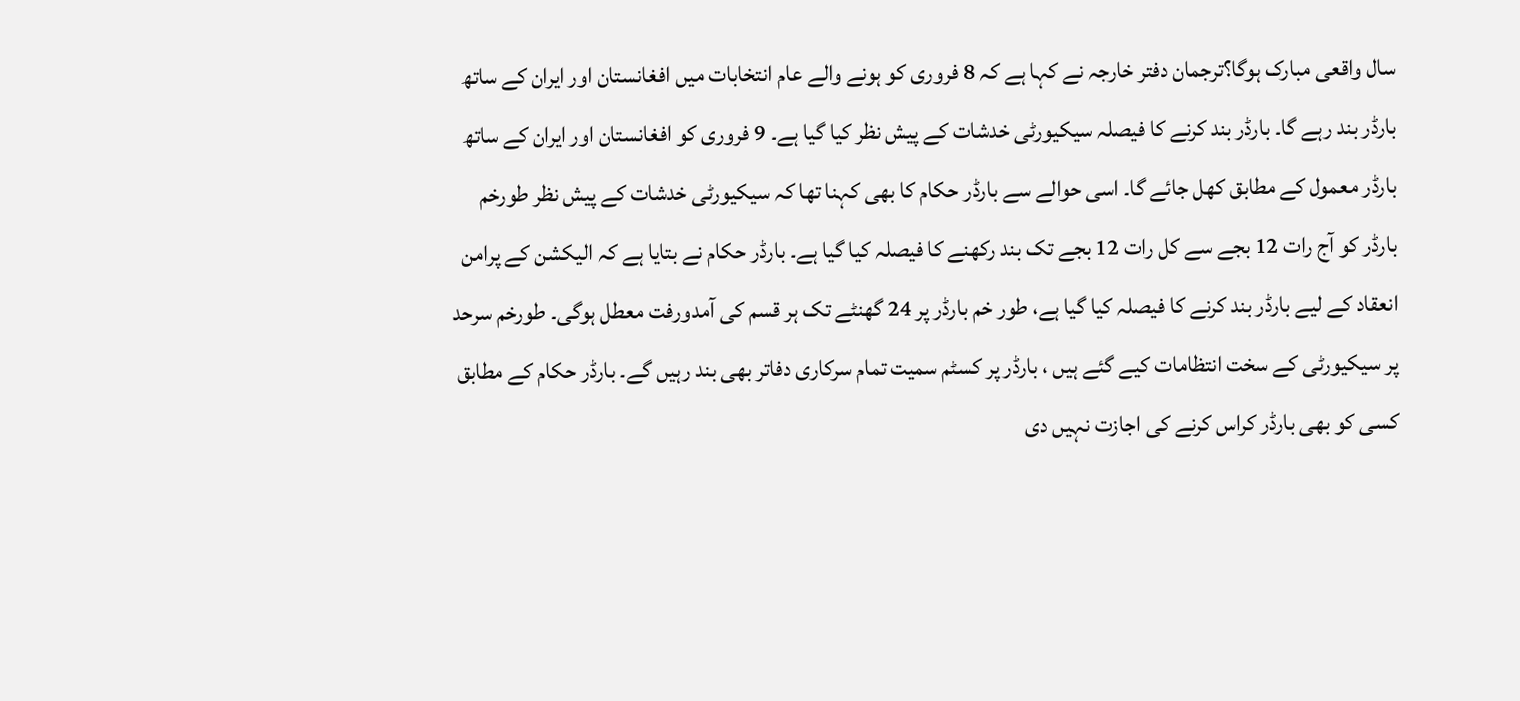سال واقعی مبارک ہوگا؟ترجمان دفتر خارجہ نے کہا ہے کہ 8 فروری کو ہونے والے عام انتخابات میں افغانستان اور ایران کے ساتھ بارڈر بند رہے گا۔ بارڈر بند کرنے کا فیصلہ سیکیورٹی خدشات کے پیش نظر کیا گیا ہے۔ 9 فروری کو افغانستان اور ایران کے ساتھ بارڈر معمول کے مطابق کھل جائے گا۔ اسی حوالے سے بارڈر حکام کا بھی کہنا تھا کہ سیکیورٹی خدشات کے پیش نظر طورخم بارڈر کو آج رات 12 بجے سے کل رات 12 بجے تک بند رکھنے کا فیصلہ کیا گیا ہے۔ بارڈر حکام نے بتایا ہے کہ الیکشن کے پرامن انعقاد کے لیے بارڈر بند کرنے کا فیصلہ کیا گیا ہے، طور خم بارڈر پر 24 گھنٹے تک ہر قسم کی آمدورفت معطل ہوگی۔ طورخم سرحد پر سیکیورٹی کے سخت انتظامات کیے گئے ہیں ، بارڈر پر کسٹم سمیت تمام سرکاری دفاتر بھی بند رہیں گے۔ بارڈر حکام کے مطابق کسی کو بھی بارڈر کراس کرنے کی اجازت نہیں دی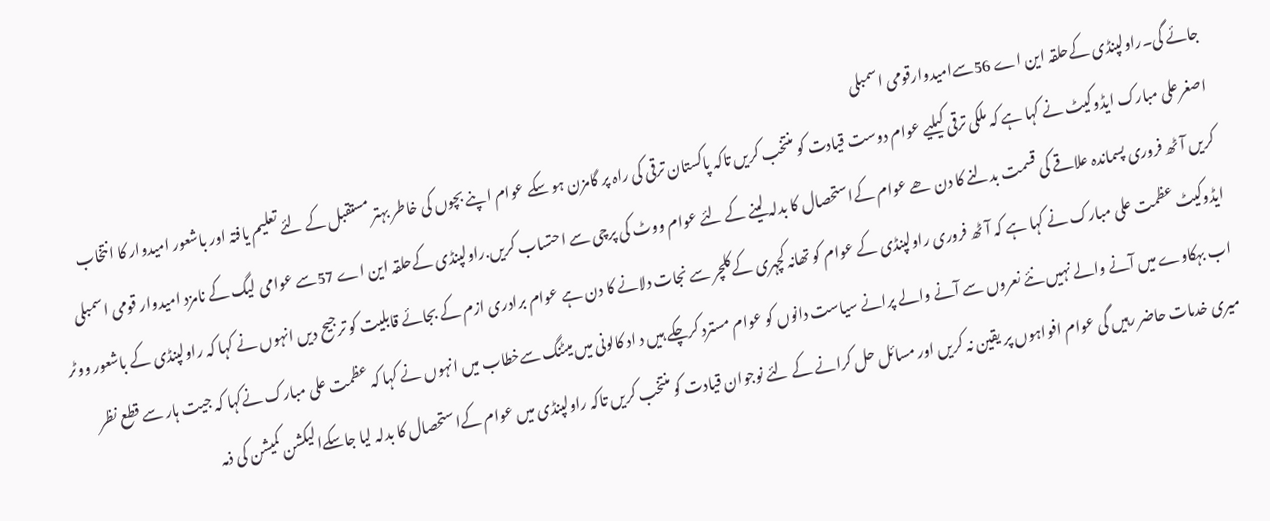جائے گی۔راولپنڈی کےحلقہ این اے 56سےامیدوارقومی اسمبلی
اصغرعلی مبارک ایڈوکیٹ نے کہا ہے کہ ملکی ترقی کیلیے عوام دوست قیادت کو منتخب کریں تاکہ پاکستان ترقی کی راہ پر گامزن ہو سکے عوام اپنے بچوں کی خاطر بہتر مستقبل کے لئے تعلیم یافتہ اور باشعور امیدوار کا انتخاب کریں آٹھ فروری پسماندہ علاقے کی قسمت بدلنے کا دن ھے عوام کےاستحصال کا بدلہ لینے کے لئے عوام ووٹ کی پرچی سے احتساب کریں.راولپنڈی کےحلقہ این اے 57سے عوامی لیگ کے نامزد امیدوار قومی اسمبلی ایڈوکیٹ عظمت علی مبارک نے کہا ہے کہ آٹھ فروری راولپنڈی کے عوام کو تھانہ کچہری کےکلچر سے نجات دلانے کا دن ہے عوام برادری ازم کے بجائے قابلیت کو ترجیح دیں انہوں نے کہا کہ راولپنڈی کے باشعور ووٹر اب بہکاوے میں آنے والے نہیں نئے نعروں سے آنے والے پرانے سیاست دانوں کو عوام مسترد کرچکے ہیں د اد کالونی میں میٹنگ سےخطاب میں انہوں نے کہا کہ عظمت علی مبارک نےکہا کہ جیت ہار سے قطع نظر میری خدمات حاضر رہیں گی عوام افواہوں پر یقین نہ کریں اور مسائل حل کرانے کے لئے نوجوان قیادت کو منتخب کریں تاکہ راولپنڈی میں عوام کےاستحصال کا بدلہ لیا جاسکےالیکشن کمیشن کی ذمہ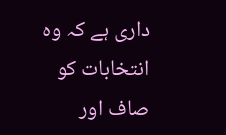داری ہے کہ وہ انتخابات کو صاف اور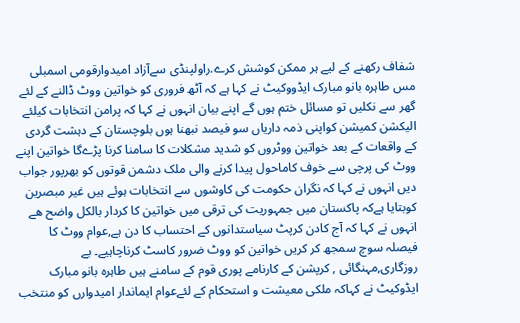شفاف رکھنے کے لیے ہر ممکن کوشش کرے.راولپنڈی سےآزاد امیدوارقومی اسمبلی مس طاہرہ بانو مبارک ایڈووکیٹ نے کہا ہے کہ آٹھ فروری کو خواتین ووٹ ڈالنے کے لئے گھر سے نکلیں تو مسائل ختم ہوں گے اپنے بیان انہوں نے کہا کہ پرامن انتخابات کیلئے الیکشن کمیشن کواپنی ذمہ داریاں سو فیصد نبھنا ہوں بلوچستان کے دہشت گردی کے واقعات کے بعد خواتین ووٹروں کو شدید مشکلات کا سامنا کرنا پڑےگا خواتین اپنے ووٹ کی پرچی سے خوف کاماحول پیدا کرنے والی ملک دشمن قوتوں کو بھرپور جواب دیں انہوں نے کہا کہ نگران حکومت کی کاوشوں سے انتخابات ہوئے ہیں غیر مبصرین کوبتایا ہےکہ پاکستان میں جمہوریت کی ترقی میں خواتین کا کردار بالکل واضح ھے انہوں نے کہا کہ آج کادن کرپٹ سیاستدانوں کے احتساب کا دن ہے,عوام ووٹ کا فیصلہ سوچ سمجھ کر کریں خواتین کو ووٹ ضرور کاسٹ کرناچاہیے۔ بے روزگاری,مہنگائی , کرپشن کے کارنامے پوری قوم کے سامنے ہیں طاہرہ بانو مبارک ایڈوکیٹ نے کہاکہ ملکی معیشت و استحکام کے لئےعوام ایماندار امیدوارں کو منتخب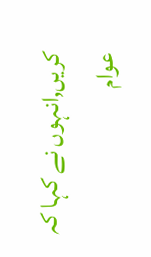کریں,انہوں نے کہا کہ عوام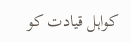کواہل قیادت کو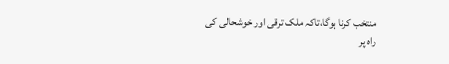منتخب کرنا ہوگا،تاکہ ملک ترقی اور خوشحالی کی راہ پر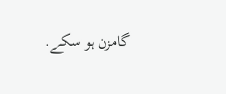گامزن ہو سکے.